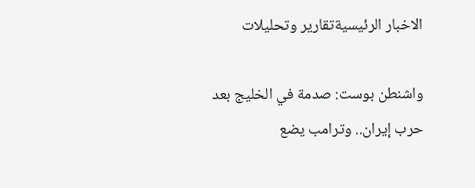الاخبار الرئيسيةتقارير وتحليلات

واشنطن بوست: صدمة في الخليج بعد حرب إيران.. وترامب يضع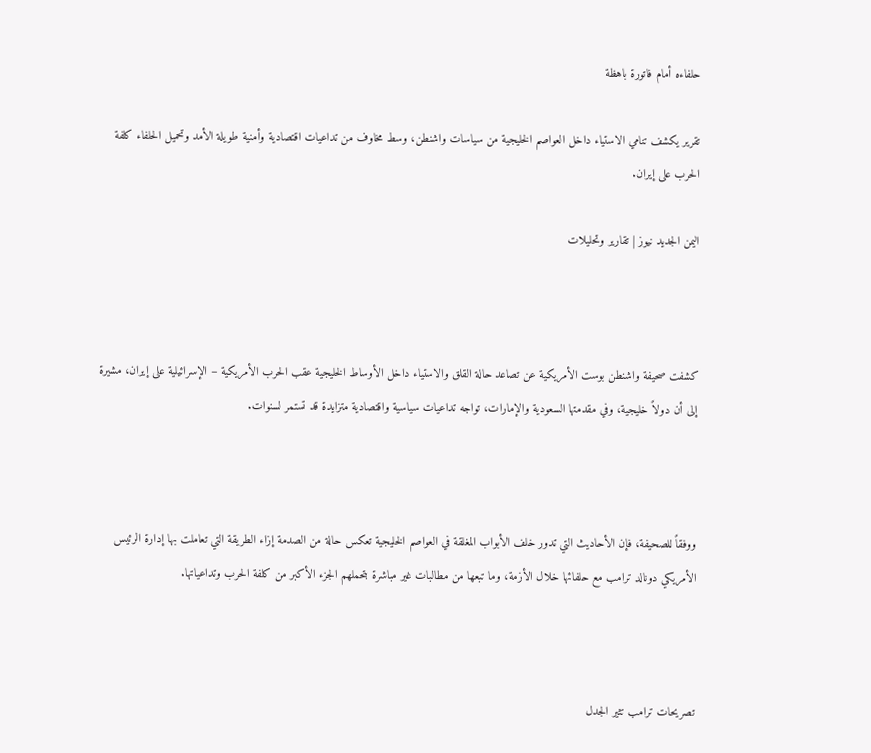حلفاءه أمام فاتورة باهظة

تقرير يكشف تنامي الاستياء داخل العواصم الخليجية من سياسات واشنطن، وسط مخاوف من تداعيات اقتصادية وأمنية طويلة الأمد وتحميل الحلفاء كلفة الحرب على إيران.

اليمن الجديد نيوز | تقارير وتحليلات



كشفت صحيفة واشنطن بوست الأمريكية عن تصاعد حالة القلق والاستياء داخل الأوساط الخليجية عقب الحرب الأمريكية – الإسرائيلية على إيران، مشيرة إلى أن دولاً خليجية، وفي مقدمتها السعودية والإمارات، تواجه تداعيات سياسية واقتصادية متزايدة قد تستمر لسنوات.



ووفقاً للصحيفة، فإن الأحاديث التي تدور خلف الأبواب المغلقة في العواصم الخليجية تعكس حالة من الصدمة إزاء الطريقة التي تعاملت بها إدارة الرئيس الأمريكي دونالد ترامب مع حلفائها خلال الأزمة، وما تبعها من مطالبات غير مباشرة بتحملهم الجزء الأكبر من كلفة الحرب وتداعياتها.



تصريحات ترامب تثير الجدل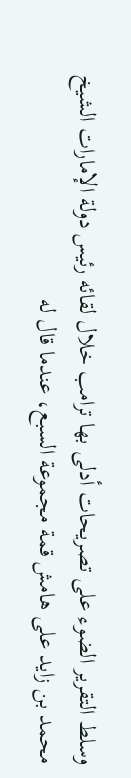وسلط التقرير الضوء على تصريحات أدلى بها ترامب خلال لقائه رئيس دولة الإمارات الشيخ محمد بن زايد على هامش قمة مجموعة السبع، عندما قال له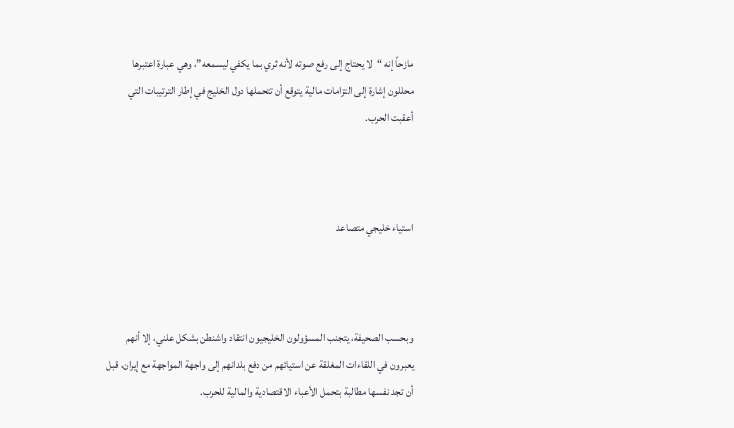مازحاً إنه “لا يحتاج إلى رفع صوته لأنه ثري بما يكفي ليسمعه”، وهي عبارة اعتبرها محللون إشارة إلى التزامات مالية يتوقع أن تتحملها دول الخليج في إطار الترتيبات التي أعقبت الحرب.



استياء خليجي متصاعد



وبحسب الصحيفة، يتجنب المسؤولون الخليجيون انتقاد واشنطن بشكل علني، إلا أنهم يعبرون في اللقاءات المغلقة عن استيائهم من دفع بلدانهم إلى واجهة المواجهة مع إيران، قبل أن تجد نفسها مطالبة بتحمل الأعباء الاقتصادية والمالية للحرب.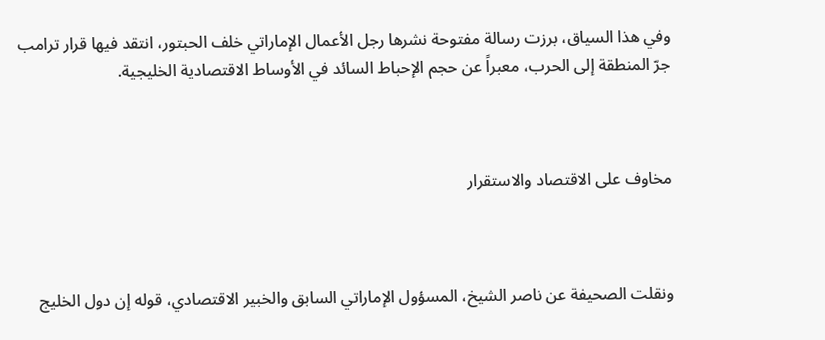وفي هذا السياق، برزت رسالة مفتوحة نشرها رجل الأعمال الإماراتي خلف الحبتور، انتقد فيها قرار ترامب جرّ المنطقة إلى الحرب، معبراً عن حجم الإحباط السائد في الأوساط الاقتصادية الخليجية.



مخاوف على الاقتصاد والاستقرار



ونقلت الصحيفة عن ناصر الشيخ، المسؤول الإماراتي السابق والخبير الاقتصادي، قوله إن دول الخليج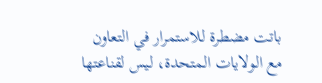باتت مضطرة للاستمرار في التعاون مع الولايات المتحدة، ليس لقناعتها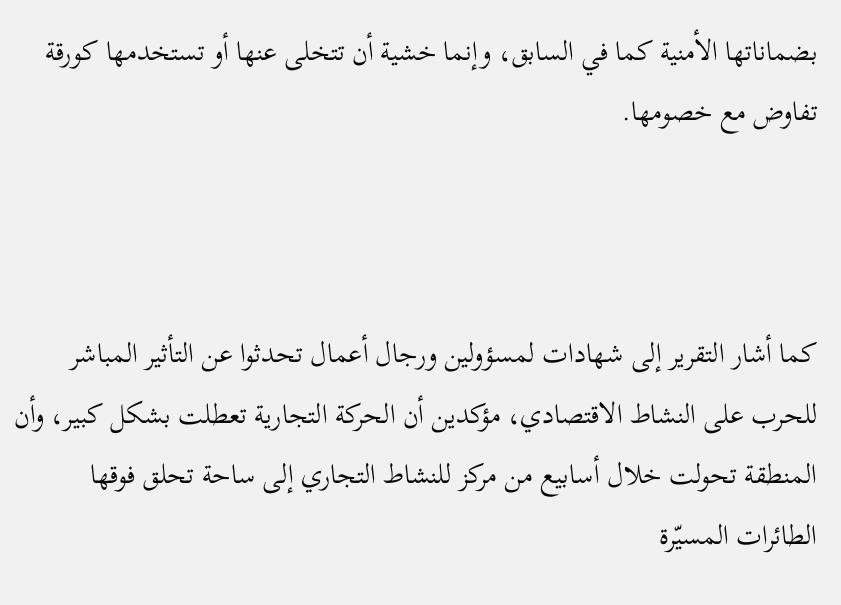بضماناتها الأمنية كما في السابق، وإنما خشية أن تتخلى عنها أو تستخدمها كورقة تفاوض مع خصومها.



كما أشار التقرير إلى شهادات لمسؤولين ورجال أعمال تحدثوا عن التأثير المباشر للحرب على النشاط الاقتصادي، مؤكدين أن الحركة التجارية تعطلت بشكل كبير، وأن المنطقة تحولت خلال أسابيع من مركز للنشاط التجاري إلى ساحة تحلق فوقها الطائرات المسيّرة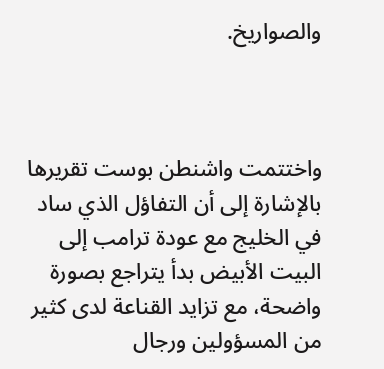والصواريخ.



واختتمت واشنطن بوست تقريرها بالإشارة إلى أن التفاؤل الذي ساد في الخليج مع عودة ترامب إلى البيت الأبيض بدأ يتراجع بصورة واضحة، مع تزايد القناعة لدى كثير من المسؤولين ورجال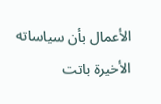الأعمال بأن سياساته الأخيرة باتت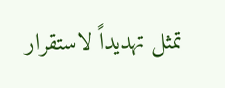تمثل تهديداً لاستقرار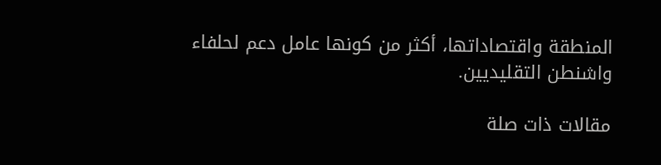المنطقة واقتصاداتها، أكثر من كونها عامل دعم لحلفاء واشنطن التقليديين.

مقالات ذات صلة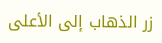زر الذهاب إلى الأعلى